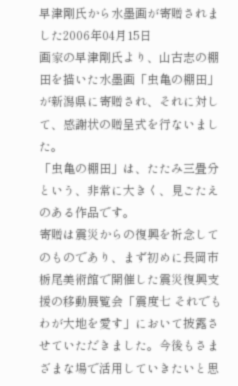早津剛氏から水墨画が寄贈されました2006年04月15日
画家の早津剛氏より、山古志の棚田を描いた水墨画「虫亀の棚田」が新潟県に寄贈され、それに対して、感謝状の贈呈式を行ないました。
「虫亀の棚田」は、たたみ三畳分という、非常に大きく、見ごたえのある作品です。
寄贈は震災からの復興を祈念してのものであり、まず初めに長岡市栃尾美術館で開催した震災復興支援の移動展覧会「震度七 それでもわが大地を愛す」において披露させていただきました。今後もさまざまな場で活用していきたいと思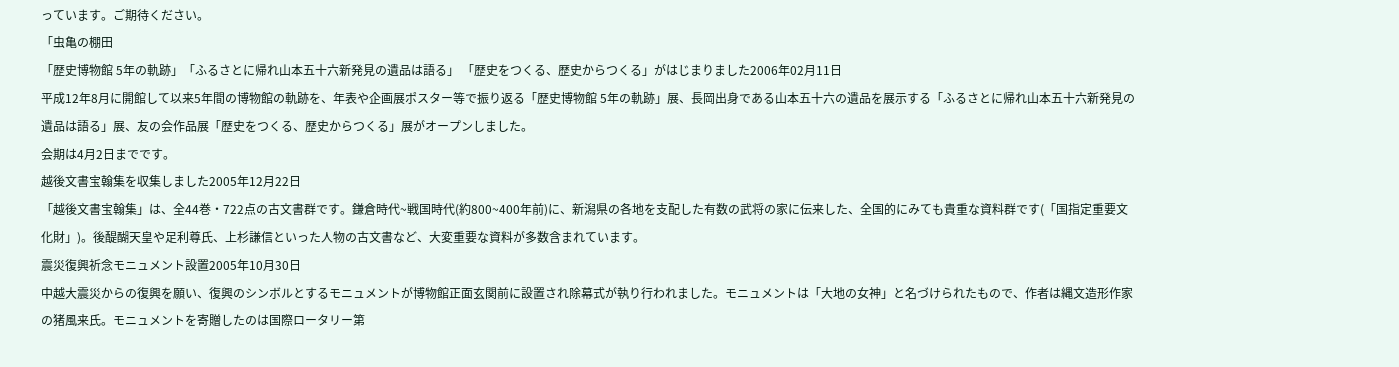っています。ご期待ください。
「虫亀の棚田
「歴史博物館 5年の軌跡」「ふるさとに帰れ山本五十六新発見の遺品は語る」 「歴史をつくる、歴史からつくる」がはじまりました2006年02月11日
平成12年8月に開館して以来5年間の博物館の軌跡を、年表や企画展ポスター等で振り返る「歴史博物館 5年の軌跡」展、長岡出身である山本五十六の遺品を展示する「ふるさとに帰れ山本五十六新発見の遺品は語る」展、友の会作品展「歴史をつくる、歴史からつくる」展がオープンしました。
会期は4月2日までです。
越後文書宝翰集を収集しました2005年12月22日
「越後文書宝翰集」は、全44巻・722点の古文書群です。鎌倉時代~戦国時代(約800~400年前)に、新潟県の各地を支配した有数の武将の家に伝来した、全国的にみても貴重な資料群です(「国指定重要文化財」)。後醍醐天皇や足利尊氏、上杉謙信といった人物の古文書など、大変重要な資料が多数含まれています。
震災復興祈念モニュメント設置2005年10月30日
中越大震災からの復興を願い、復興のシンボルとするモニュメントが博物館正面玄関前に設置され除幕式が執り行われました。モニュメントは「大地の女神」と名づけられたもので、作者は縄文造形作家の猪風来氏。モニュメントを寄贈したのは国際ロータリー第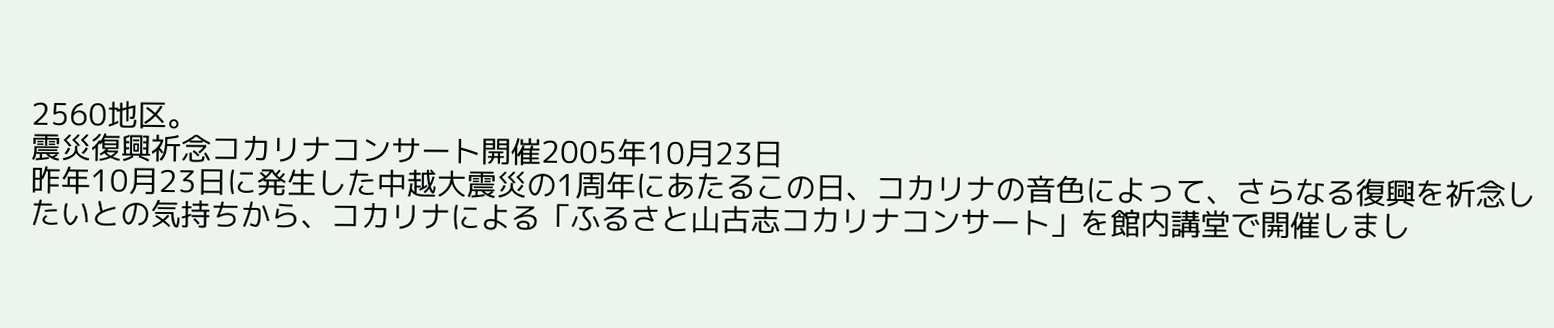2560地区。
震災復興祈念コカリナコンサート開催2005年10月23日
昨年10月23日に発生した中越大震災の1周年にあたるこの日、コカリナの音色によって、さらなる復興を祈念したいとの気持ちから、コカリナによる「ふるさと山古志コカリナコンサート」を館内講堂で開催しまし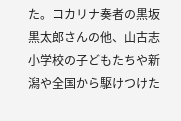た。コカリナ奏者の黒坂黒太郎さんの他、山古志小学校の子どもたちや新潟や全国から駆けつけた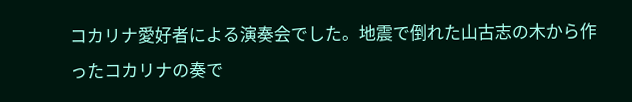コカリナ愛好者による演奏会でした。地震で倒れた山古志の木から作ったコカリナの奏で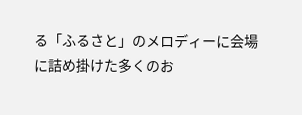る「ふるさと」のメロディーに会場に詰め掛けた多くのお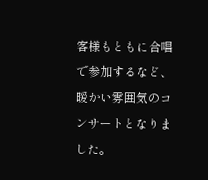客様もともに合唱で参加するなど、暖かい雰囲気のコンサートとなりました。